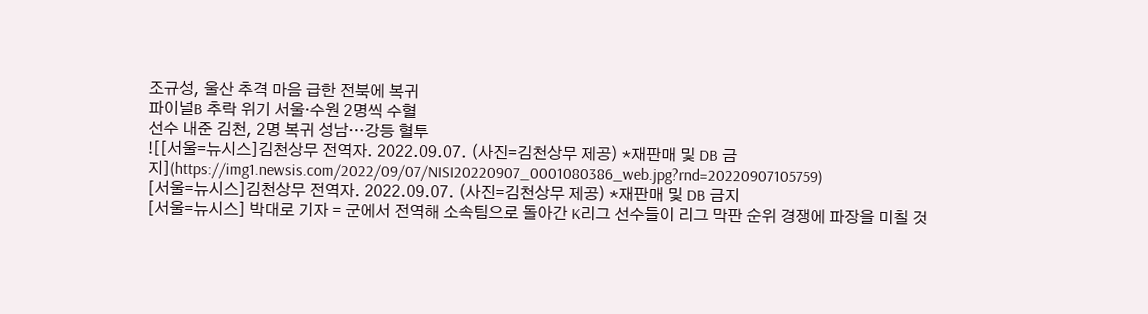조규성, 울산 추격 마음 급한 전북에 복귀
파이널B 추락 위기 서울·수원 2명씩 수혈
선수 내준 김천, 2명 복귀 성남…강등 혈투
![[서울=뉴시스]김천상무 전역자. 2022.09.07. (사진=김천상무 제공) *재판매 및 DB 금지](https://img1.newsis.com/2022/09/07/NISI20220907_0001080386_web.jpg?rnd=20220907105759)
[서울=뉴시스]김천상무 전역자. 2022.09.07. (사진=김천상무 제공) *재판매 및 DB 금지
[서울=뉴시스] 박대로 기자 = 군에서 전역해 소속팀으로 돌아간 K리그 선수들이 리그 막판 순위 경쟁에 파장을 미칠 것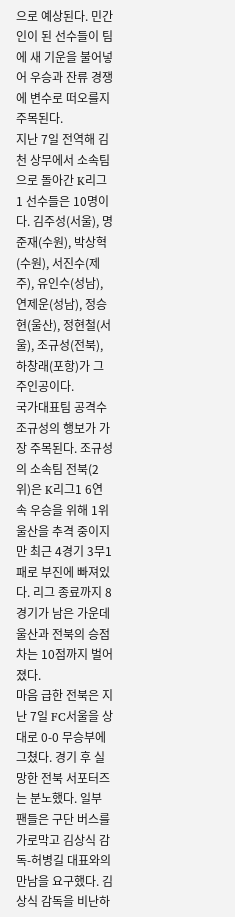으로 예상된다. 민간인이 된 선수들이 팀에 새 기운을 불어넣어 우승과 잔류 경쟁에 변수로 떠오를지 주목된다.
지난 7일 전역해 김천 상무에서 소속팀으로 돌아간 K리그1 선수들은 10명이다. 김주성(서울), 명준재(수원), 박상혁(수원), 서진수(제주), 유인수(성남), 연제운(성남), 정승현(울산), 정현철(서울), 조규성(전북), 하창래(포항)가 그 주인공이다.
국가대표팀 공격수 조규성의 행보가 가장 주목된다. 조규성의 소속팀 전북(2위)은 K리그1 6연속 우승을 위해 1위 울산을 추격 중이지만 최근 4경기 3무1패로 부진에 빠져있다. 리그 종료까지 8경기가 남은 가운데 울산과 전북의 승점 차는 10점까지 벌어졌다.
마음 급한 전북은 지난 7일 FC서울을 상대로 0-0 무승부에 그쳤다. 경기 후 실망한 전북 서포터즈는 분노했다. 일부 팬들은 구단 버스를 가로막고 김상식 감독-허병길 대표와의 만남을 요구했다. 김상식 감독을 비난하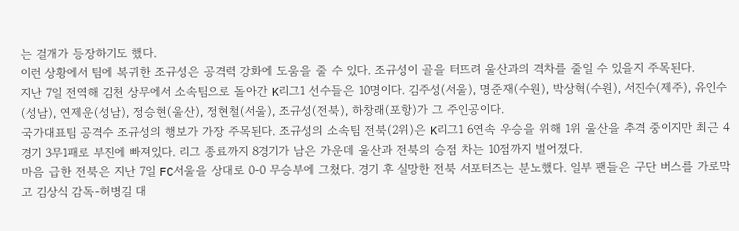는 걸개가 등장하기도 했다.
이런 상황에서 팀에 복귀한 조규성은 공격력 강화에 도움을 줄 수 있다. 조규성이 골을 터뜨려 울산과의 격차를 줄일 수 있을지 주목된다.
지난 7일 전역해 김천 상무에서 소속팀으로 돌아간 K리그1 선수들은 10명이다. 김주성(서울), 명준재(수원), 박상혁(수원), 서진수(제주), 유인수(성남), 연제운(성남), 정승현(울산), 정현철(서울), 조규성(전북), 하창래(포항)가 그 주인공이다.
국가대표팀 공격수 조규성의 행보가 가장 주목된다. 조규성의 소속팀 전북(2위)은 K리그1 6연속 우승을 위해 1위 울산을 추격 중이지만 최근 4경기 3무1패로 부진에 빠져있다. 리그 종료까지 8경기가 남은 가운데 울산과 전북의 승점 차는 10점까지 벌어졌다.
마음 급한 전북은 지난 7일 FC서울을 상대로 0-0 무승부에 그쳤다. 경기 후 실망한 전북 서포터즈는 분노했다. 일부 팬들은 구단 버스를 가로막고 김상식 감독-허병길 대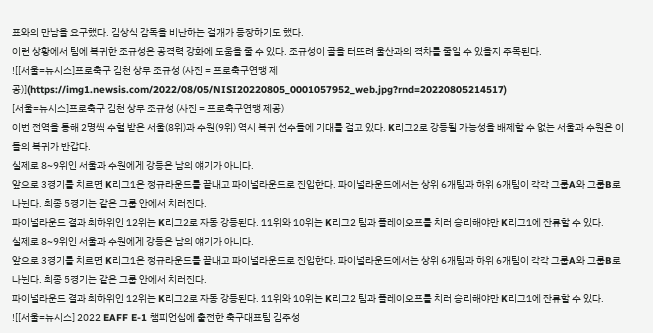표와의 만남을 요구했다. 김상식 감독을 비난하는 걸개가 등장하기도 했다.
이런 상황에서 팀에 복귀한 조규성은 공격력 강화에 도움을 줄 수 있다. 조규성이 골을 터뜨려 울산과의 격차를 줄일 수 있을지 주목된다.
![[서울=뉴시스]프로축구 김천 상무 조규성 (사진 = 프로축구연맹 제공)](https://img1.newsis.com/2022/08/05/NISI20220805_0001057952_web.jpg?rnd=20220805214517)
[서울=뉴시스]프로축구 김천 상무 조규성 (사진 = 프로축구연맹 제공)
이번 전역을 통해 2명씩 수혈 받은 서울(8위)과 수원(9위) 역시 복귀 선수들에 기대를 걸고 있다. K리그2로 강등될 가능성을 배제할 수 없는 서울과 수원은 이들의 복귀가 반갑다.
실제로 8~9위인 서울과 수원에게 강등은 남의 얘기가 아니다.
앞으로 3경기를 치르면 K리그1은 정규라운드를 끝내고 파이널라운드로 진입한다. 파이널라운드에서는 상위 6개팀과 하위 6개팀이 각각 그룹A와 그룹B로 나뉜다. 최종 5경기는 같은 그룹 안에서 치러진다.
파이널라운드 결과 최하위인 12위는 K리그2로 자동 강등된다. 11위와 10위는 K리그2 팀과 플레이오프를 치러 승리해야만 K리그1에 잔류할 수 있다.
실제로 8~9위인 서울과 수원에게 강등은 남의 얘기가 아니다.
앞으로 3경기를 치르면 K리그1은 정규라운드를 끝내고 파이널라운드로 진입한다. 파이널라운드에서는 상위 6개팀과 하위 6개팀이 각각 그룹A와 그룹B로 나뉜다. 최종 5경기는 같은 그룹 안에서 치러진다.
파이널라운드 결과 최하위인 12위는 K리그2로 자동 강등된다. 11위와 10위는 K리그2 팀과 플레이오프를 치러 승리해야만 K리그1에 잔류할 수 있다.
![[서울=뉴시스] 2022 EAFF E-1 챔피언십에 출전한 축구대표팀 김주성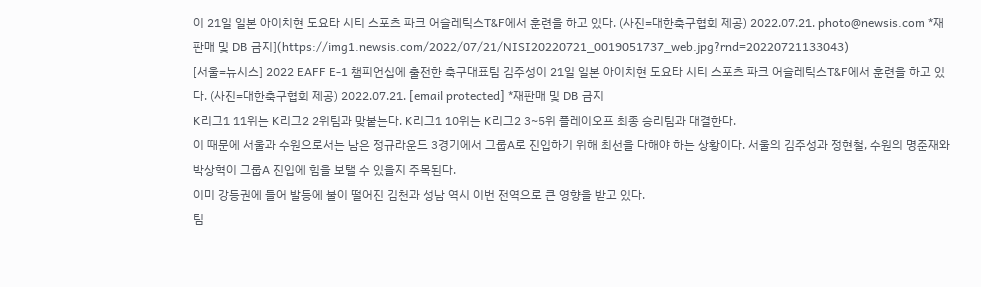이 21일 일본 아이치현 도요타 시티 스포츠 파크 어슬레틱스T&F에서 훈련을 하고 있다. (사진=대한축구협회 제공) 2022.07.21. photo@newsis.com *재판매 및 DB 금지](https://img1.newsis.com/2022/07/21/NISI20220721_0019051737_web.jpg?rnd=20220721133043)
[서울=뉴시스] 2022 EAFF E-1 챔피언십에 출전한 축구대표팀 김주성이 21일 일본 아이치현 도요타 시티 스포츠 파크 어슬레틱스T&F에서 훈련을 하고 있다. (사진=대한축구협회 제공) 2022.07.21. [email protected] *재판매 및 DB 금지
K리그1 11위는 K리그2 2위팀과 맞붙는다. K리그1 10위는 K리그2 3~5위 플레이오프 최종 승리팀과 대결한다.
이 때문에 서울과 수원으로서는 남은 정규라운드 3경기에서 그룹A로 진입하기 위해 최선을 다해야 하는 상황이다. 서울의 김주성과 정현철, 수원의 명준재와 박상혁이 그룹A 진입에 힘을 보탤 수 있을지 주목된다.
이미 강등권에 들어 발등에 불이 떨어진 김천과 성남 역시 이번 전역으로 큰 영향을 받고 있다.
팀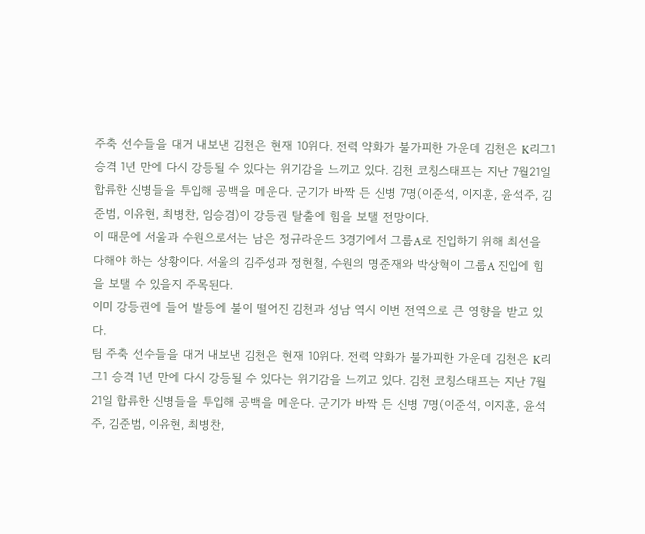주축 선수들을 대거 내보낸 김천은 현재 10위다. 전력 약화가 불가피한 가운데 김천은 K리그1 승격 1년 만에 다시 강등될 수 있다는 위기감을 느끼고 있다. 김천 코칭스태프는 지난 7월21일 합류한 신병들을 투입해 공백을 메운다. 군기가 바짝 든 신병 7명(이준석, 이지훈, 윤석주, 김준범, 이유현, 최병찬, 임승겸)이 강등권 탈출에 힘을 보탤 전망이다.
이 때문에 서울과 수원으로서는 남은 정규라운드 3경기에서 그룹A로 진입하기 위해 최선을 다해야 하는 상황이다. 서울의 김주성과 정현철, 수원의 명준재와 박상혁이 그룹A 진입에 힘을 보탤 수 있을지 주목된다.
이미 강등권에 들어 발등에 불이 떨어진 김천과 성남 역시 이번 전역으로 큰 영향을 받고 있다.
팀 주축 선수들을 대거 내보낸 김천은 현재 10위다. 전력 약화가 불가피한 가운데 김천은 K리그1 승격 1년 만에 다시 강등될 수 있다는 위기감을 느끼고 있다. 김천 코칭스태프는 지난 7월21일 합류한 신병들을 투입해 공백을 메운다. 군기가 바짝 든 신병 7명(이준석, 이지훈, 윤석주, 김준범, 이유현, 최병찬,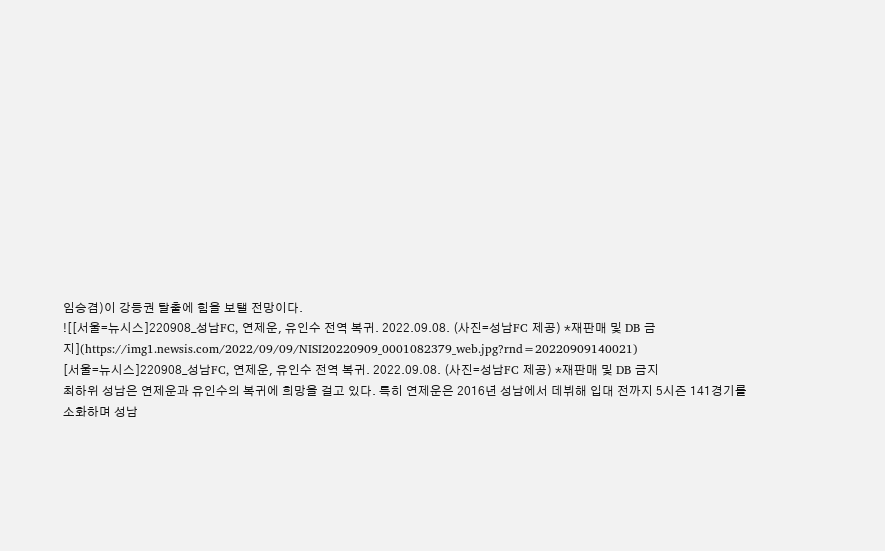임승겸)이 강등권 탈출에 힘을 보탤 전망이다.
![[서울=뉴시스]220908_성남FC, 연제운, 유인수 전역 복귀. 2022.09.08. (사진=성남FC 제공) *재판매 및 DB 금지](https://img1.newsis.com/2022/09/09/NISI20220909_0001082379_web.jpg?rnd=20220909140021)
[서울=뉴시스]220908_성남FC, 연제운, 유인수 전역 복귀. 2022.09.08. (사진=성남FC 제공) *재판매 및 DB 금지
최하위 성남은 연제운과 유인수의 복귀에 희망을 걸고 있다. 특히 연제운은 2016년 성남에서 데뷔해 입대 전까지 5시즌 141경기를 소화하며 성남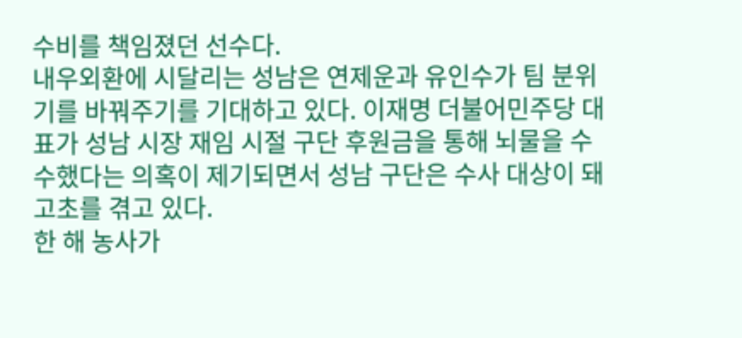수비를 책임졌던 선수다.
내우외환에 시달리는 성남은 연제운과 유인수가 팀 분위기를 바꿔주기를 기대하고 있다. 이재명 더불어민주당 대표가 성남 시장 재임 시절 구단 후원금을 통해 뇌물을 수수했다는 의혹이 제기되면서 성남 구단은 수사 대상이 돼 고초를 겪고 있다.
한 해 농사가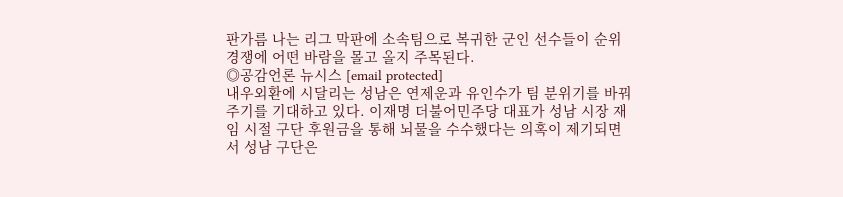판가름 나는 리그 막판에 소속팀으로 복귀한 군인 선수들이 순위 경쟁에 어떤 바람을 몰고 올지 주목된다.
◎공감언론 뉴시스 [email protected]
내우외환에 시달리는 성남은 연제운과 유인수가 팀 분위기를 바꿔주기를 기대하고 있다. 이재명 더불어민주당 대표가 성남 시장 재임 시절 구단 후원금을 통해 뇌물을 수수했다는 의혹이 제기되면서 성남 구단은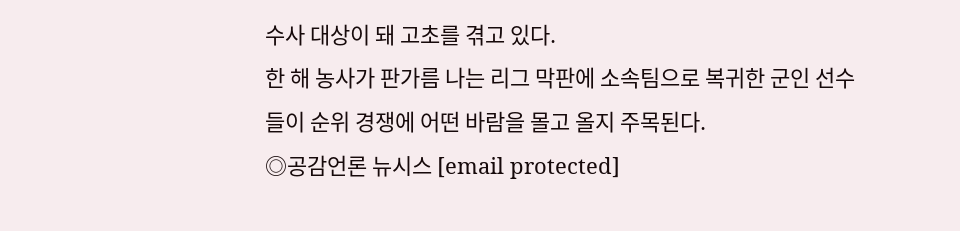수사 대상이 돼 고초를 겪고 있다.
한 해 농사가 판가름 나는 리그 막판에 소속팀으로 복귀한 군인 선수들이 순위 경쟁에 어떤 바람을 몰고 올지 주목된다.
◎공감언론 뉴시스 [email protected]